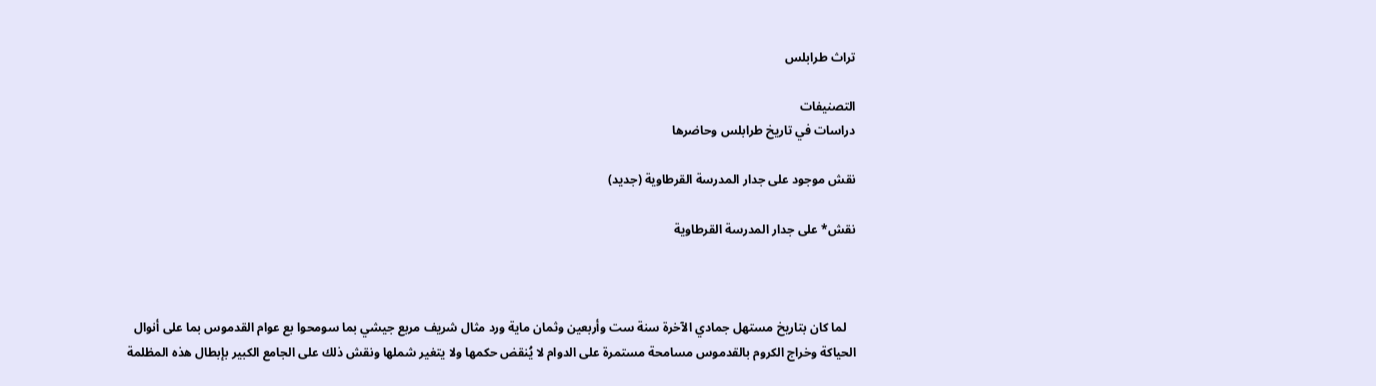تراث طرابلس

التصنيفات
دراسات في تاريخ طرابلس وحاضرها

نقش موجود على جدار المدرسة القرطاوية (جديد)

نقش* على جدار المدرسة القرطاوية



   لما كان بتاريخ مستهل جمادي الآخرة سنة ست وأربعين وثمان ماية ورد مثال شريف مربع جيشي بما سومحوا بع عوام القدموس بما على أنوال الحياكة وخراج الكروم بالقدموس مسامحة مستمرة على الدوام لا يُنقض حكمها ولا يتغير شملها ونقش ذلك على الجامع الكبير بإبطال هذه المظلمة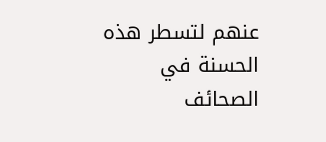عنهم لتسطر هذه الحسنة في الصحائف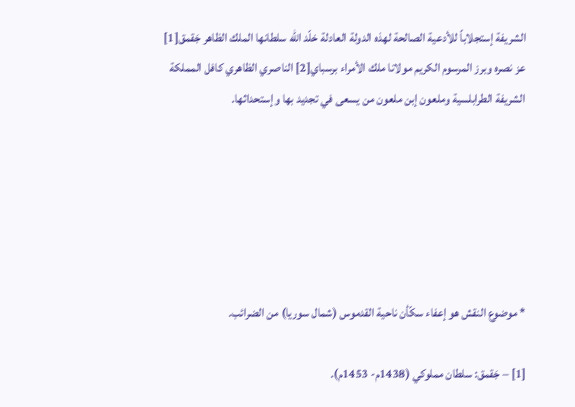الشريفة إستجلاباً للأدعية الصالحة لهذه الدولة العادلة خلّد الله سلطانها الملك الظاهر جَقمق[1] عز نصره وبرز المرسوم الكريم مولانا ملك الأمراء برسباي[2] الناصري الظاهري كافل المملكة الشريفة الطرابلسية وملعون إبن ملعون من يسعى في تجديد بها وإستحداثها.






* موضوع النقش هو إعفاء سكّأن ناحية القدموس (شمال سوريا) من الضرائب.

[1] – جَقمق: سلطان مملوكي (1438م- 1453م).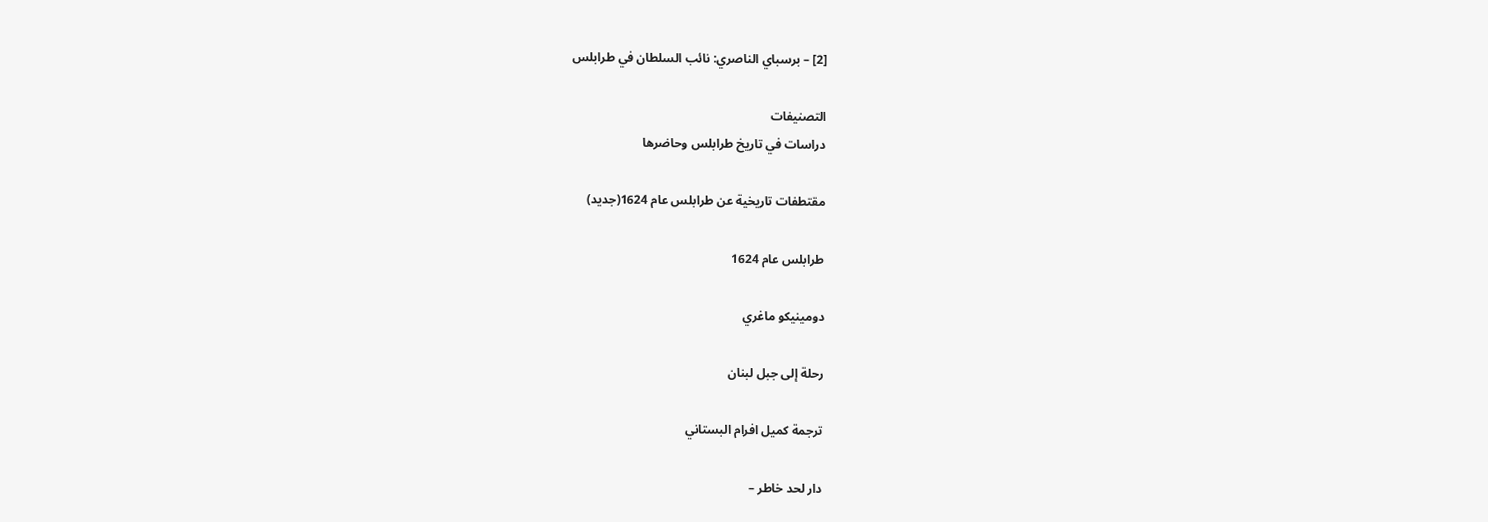[2] – برسباي الناصري: نائب السلطان في طرابلس

التصنيفات
دراسات في تاريخ طرابلس وحاضرها

مقتطفات تاريخية عن طرابلس عام 1624(جديد)

طرابلس عام 1624

دومينيكو ماغري

رحلة إلى جبل لبنان

ترجمة كميل افرام البستاني

دار لحد خاطر –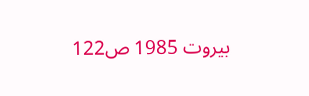بيروت 1985 ص122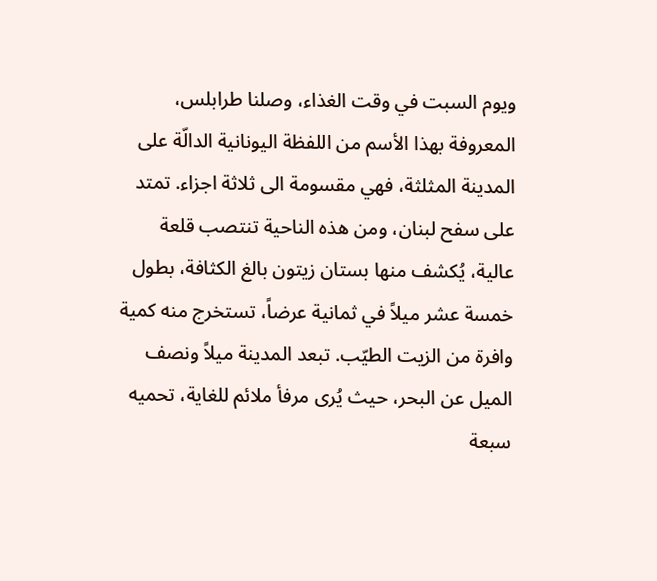ويوم السبت في وقت الغذاء، وصلنا طرابلس، المعروفة بهذا الأسم من اللفظة اليونانية الدالّة على المدينة المثلثة، فهي مقسومة الى ثلاثة اجزاء. تمتد على سفح لبنان، ومن هذه الناحية تنتصب قلعة عالية، يُكشف منها بستان زيتون بالغ الكثافة، بطول خمسة عشر ميلاً في ثمانية عرضاً، تستخرج منه كمية وافرة من الزيت الطيّب. تبعد المدينة ميلاً ونصف الميل عن البحر، حيث يُرى مرفأ ملائم للغاية، تحميه سبعة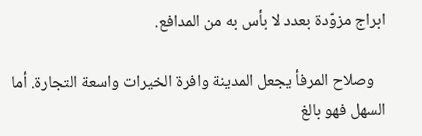ابراج مزوّدة بعدد لا بأس به من المدافع.

   وصلاح المرفأ يجعل المدينة وافرة الخيرات واسعة التجارة. أما السهل فهو بالغ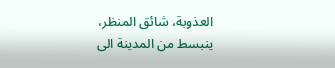العذوبة، شائق المنظر، ينبسط من المدينة الى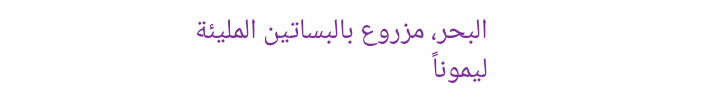البحر، مزروع بالبساتين المليئة ليموناً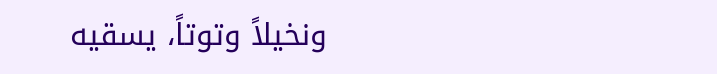ونخيلاً وتوتاً، يسقيه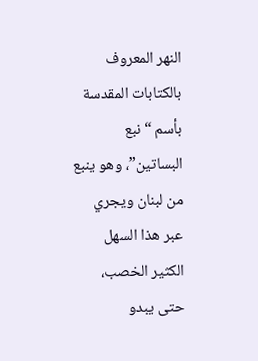النهر المعروف بالكتابات المقدسة بأسم “نبع البساتين”، وهو ينبع من لبنان ويجري عبر هذا السهل الكثير الخصب، حتى يبدو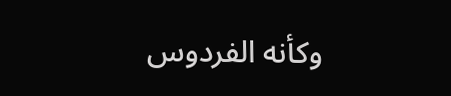وكأنه الفردوس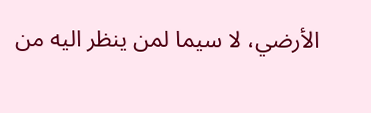الأرضي، لا سيما لمن ينظر اليه من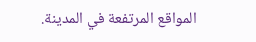المواقع المرتفعة في المدينة.